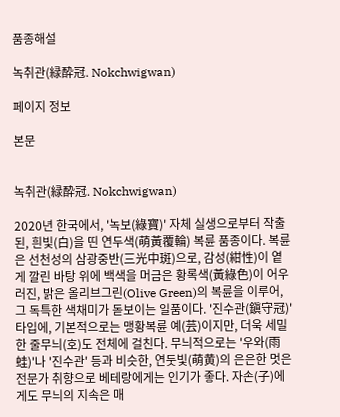품종해설

녹취관(緑酔冠. Nokchwigwan)

페이지 정보

본문


녹취관(緑酔冠. Nokchwigwan)

2020년 한국에서, '녹보(綠寶)' 자체 실생으로부터 작출된, 흰빛(白)을 띤 연두색(萌黃覆輪) 복륜 품종이다. 복륜은 선천성의 삼광중반(三光中斑)으로, 감성(紺性)이 옅게 깔린 바탕 위에 백색을 머금은 황록색(黃綠色)이 어우러진, 밝은 올리브그린(Olive Green)의 복륜을 이루어, 그 독특한 색채미가 돋보이는 일품이다. '진수관(鎭守冠)' 타입에, 기본적으로는 맹황복륜 예(芸)이지만, 더욱 세밀한 줄무늬(호)도 전체에 걸친다. 무늬적으로는 '우와(雨蛙)'나 '진수관' 등과 비슷한, 연둣빛(萌黄)의 은은한 멋은 전문가 취향으로 베테랑에게는 인기가 좋다. 자손(子)에게도 무늬의 지속은 매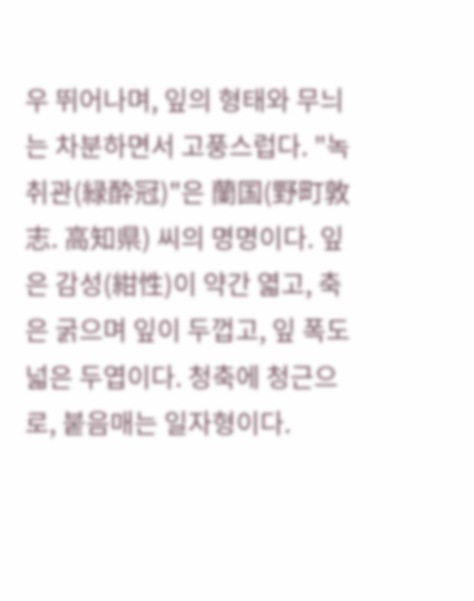우 뛰어나며, 잎의 형태와 무늬는 차분하면서 고풍스럽다. "녹취관(緑酔冠)"은 蘭国(野町敦志. 高知県) 씨의 명명이다. 잎은 감성(紺性)이 약간 엷고, 축은 굵으며 잎이 두껍고, 잎 폭도 넓은 두엽이다. 청축에 청근으로, 붙음매는 일자형이다.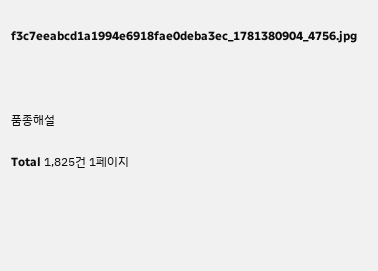f3c7eeabcd1a1994e6918fae0deba3ec_1781380904_4756.jpg



품종해설

Total 1,825건 1페이지